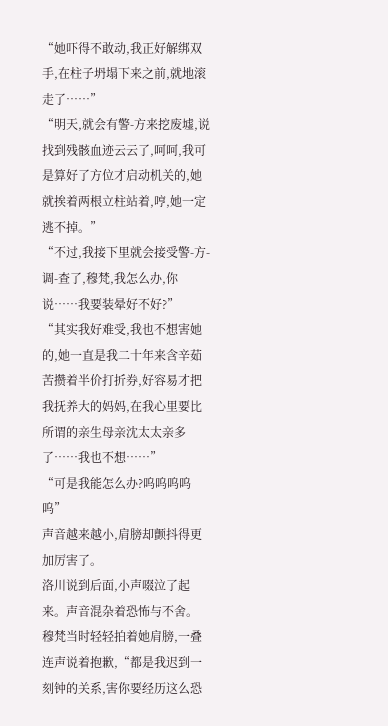“她吓得不敢动,我正好解绑双手,在柱子坍塌下来之前,就地滚走了……”
“明天,就会有警-方来挖废墟,说找到残骸血迹云云了,呵呵,我可是算好了方位才启动机关的,她就挨着两根立柱站着,哼,她一定逃不掉。”
“不过,我接下里就会接受警-方-调-查了,穆梵,我怎么办,你说……我要装晕好不好?”
“其实我好难受,我也不想害她的,她一直是我二十年来含辛茹苦攒着半价打折券,好容易才把我抚养大的妈妈,在我心里要比所谓的亲生母亲沈太太亲多了……我也不想……”
“可是我能怎么办?呜呜呜呜呜”
声音越来越小,肩膀却颤抖得更加厉害了。
洛川说到后面,小声啜泣了起来。声音混杂着恐怖与不舍。
穆梵当时轻轻拍着她肩膀,一叠连声说着抱歉,“都是我迟到一刻钟的关系,害你要经历这么恐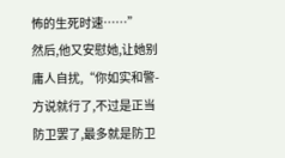怖的生死时速……”
然后,他又安慰她,让她别庸人自扰,“你如实和警-方说就行了,不过是正当防卫罢了,最多就是防卫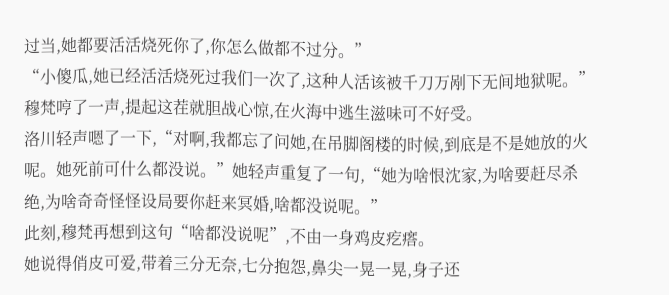过当,她都要活活烧死你了,你怎么做都不过分。”
“小傻瓜,她已经活活烧死过我们一次了,这种人活该被千刀万剐下无间地狱呢。”穆梵哼了一声,提起这茬就胆战心惊,在火海中逃生滋味可不好受。
洛川轻声嗯了一下,“对啊,我都忘了问她,在吊脚阁楼的时候,到底是不是她放的火呢。她死前可什么都没说。”她轻声重复了一句,“她为啥恨沈家,为啥要赶尽杀绝,为啥奇奇怪怪设局要你赶来冥婚,啥都没说呢。”
此刻,穆梵再想到这句“啥都没说呢”,不由一身鸡皮疙瘩。
她说得俏皮可爱,带着三分无奈,七分抱怨,鼻尖一晃一晃,身子还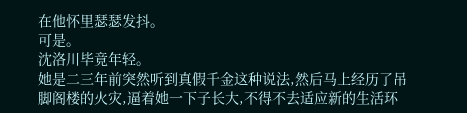在他怀里瑟瑟发抖。
可是。
沈洛川毕竟年轻。
她是二三年前突然听到真假千金这种说法,然后马上经历了吊脚阁楼的火灾,逼着她一下子长大,不得不去适应新的生活环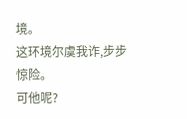境。
这环境尔虞我诈,步步惊险。
可他呢?